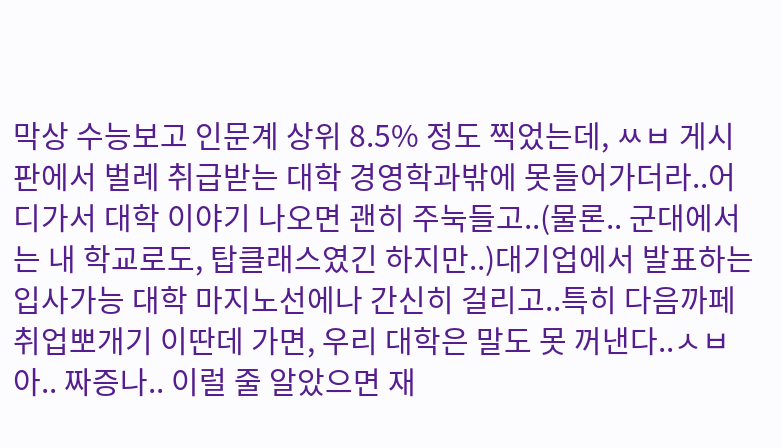막상 수능보고 인문계 상위 8.5% 정도 찍었는데, ㅆㅂ 게시판에서 벌레 취급받는 대학 경영학과밖에 못들어가더라..어디가서 대학 이야기 나오면 괜히 주눅들고..(물론.. 군대에서는 내 학교로도, 탑클래스였긴 하지만..)대기업에서 발표하는 입사가능 대학 마지노선에나 간신히 걸리고..특히 다음까페 취업뽀개기 이딴데 가면, 우리 대학은 말도 못 꺼낸다..ㅅㅂ아.. 짜증나.. 이럴 줄 알았으면 재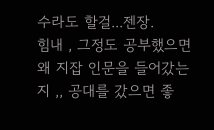수라도 할걸...젠장.
힘내 , 그정도 공부했으면 왜 지잡 인문을 들어갔는지 ,, 공대를 갔으면 좋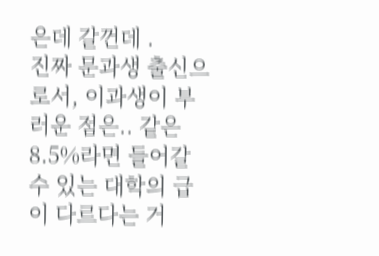은데 갈껀데 .
진짜 문과생 출신으로서, 이과생이 부러운 점은.. 같은 8.5%라면 들어갈 수 있는 대학의 급이 다르다는 거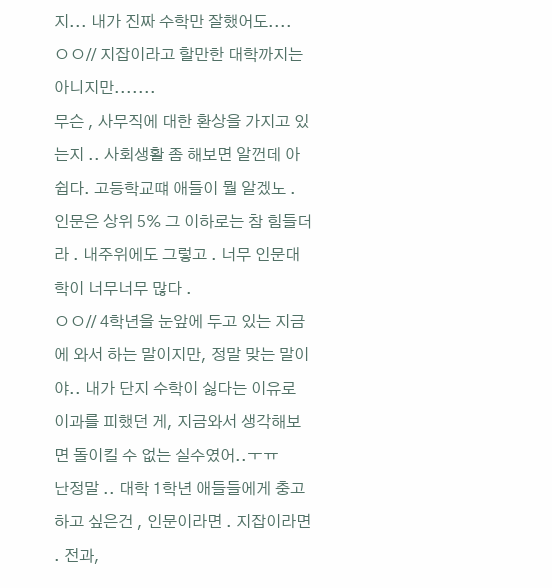지... 내가 진짜 수학만 잘했어도....
ㅇㅇ// 지잡이라고 할만한 대학까지는 아니지만.......
무슨 , 사무직에 대한 환상을 가지고 있는지 .. 사회생활 좀 해보면 알껀데 아쉽다. 고등학교떄 애들이 뭘 알겠노 . 인문은 상위 5% 그 이하로는 참 힘들더라 . 내주위에도 그렇고 . 너무 인문대학이 너무너무 많다 .
ㅇㅇ// 4학년을 눈앞에 두고 있는 지금에 와서 하는 말이지만, 정말 맞는 말이야.. 내가 단지 수학이 싫다는 이유로 이과를 피했던 게, 지금와서 생각해보면 돌이킬 수 없는 실수였어..ㅜㅠ
난정말 .. 대학 1학년 애들들에게 충고하고 싶은건 , 인문이라면 . 지잡이라면 . 전과,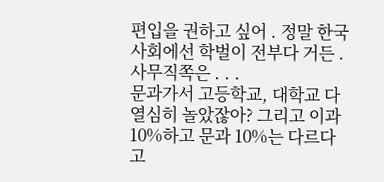편입을 권하고 싶어 . 정말 한국사회에선 학벌이 전부다 거든 . 사무직쪽은 . . .
문과가서 고등학교, 대학교 다 열심히 놀았잖아? 그리고 이과 10%하고 문과 10%는 다르다고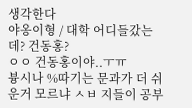생각한다
야옹이형 / 대학 어디들갔는데? 건동홍?
ㅇㅇ 건동홍이야..ㅜㅠ
븅시나 %따기는 문과가 더 쉬운거 모르냐 ㅅㅂ 지들이 공부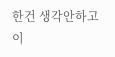한건 생각안하고 이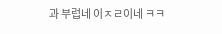과 부럽네 이ㅈㄹ이네 ㅋㅋ